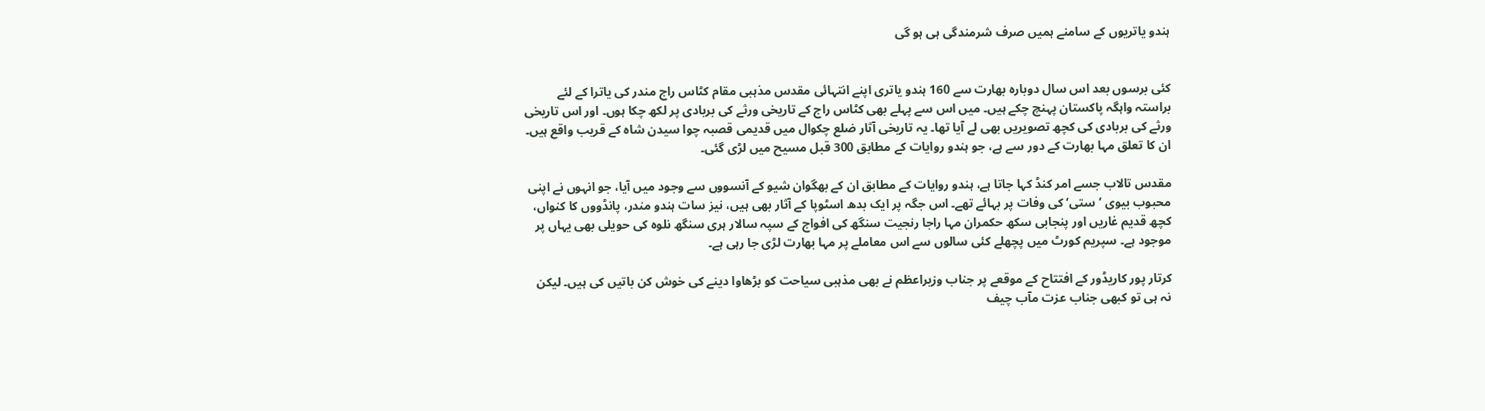ہندو یاتریوں کے سامنے ہمیں صرف شرمندگی ہی ہو گی


کئی برسوں بعد اس سال دوبارہ بھارت سے 160 ہندو یاتری اپنے انتہائی مقدس مذہبی مقام کٹاس راج مندر کی یاترا کے لئے براستہ واہگہ پاکستان پہنچ چکے ہیں۔ میں اس سے پہلے بھی کٹاس راج کے تاریخی ورثے کی بربادی پر لکھ چکا ہوں۔ اور اس تاریخی ورثے کی بربادی کی کچھ تصویریں بھی لے آیا تھا۔ یہ تاریخی آثار ضلع چکوال میں قدیمی قصبہ چوا سیدن شاہ کے قریب واقع ہیں۔ ان کا تعلق مہا بھارت کے دور سے ہے، جو ہندو روایات کے مطابق 300 قبل مسیح میں لڑی گئی۔

مقدس تالاب جسے امر کنڈ کہا جاتا ہے، ہندو روایات کے مطابق ان کے بھگوان شیو کے آنسووں سے وجود میں آیا، جو انہوں نے اپنی محبوب بیوی ’ستی‘ کی وفات پر بہائے تھے۔ اس جگہ پر ایک بدھ اسٹوپا کے آثار بھی ہیں، نیز سات ہندو مندر، پانڈووں کا کنواں، کچھ قدیم غاریں اور پنجابی سکھ حکمران مہا راجا رنجیت سنگھ کی افواج کے سپہ سالار ہری سنگھ نلوہ کی حویلی بھی یہاں پر موجود ہے۔ سپریم کورٹ میں پچھلے کئی سالوں سے اس معاملے پر مہا بھارت لڑی جا رہی ہے۔

کرتار پور کاریڈور کے افتتاح کے موقعے پر جناب وزیراعظم نے بھی مذہبی سیاحت کو بڑھاوا دینے کی خوش کن باتیں کی ہیں۔ لیکن نہ ہی تو کبھی جناب عزت مآب چیف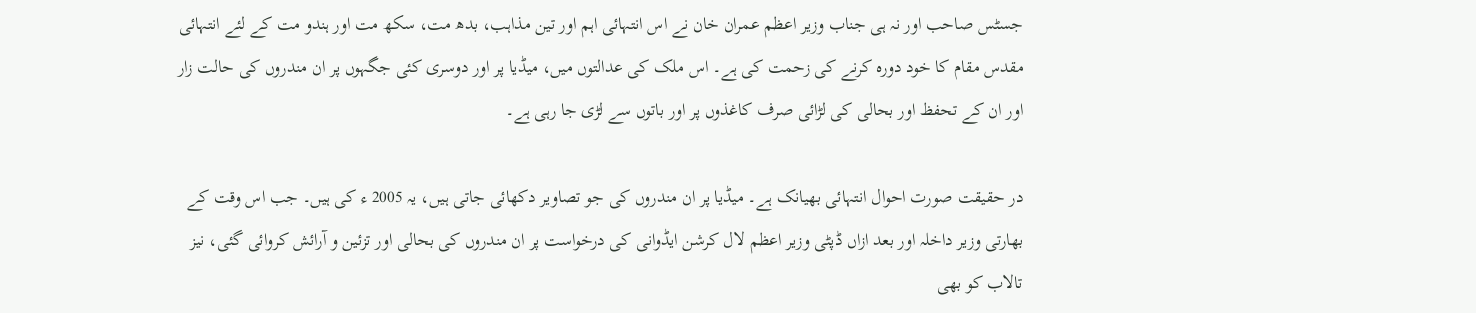جسٹس صاحب اور نہ ہی جناب وزیر اعظم عمران خان نے اس انتہائی اہم اور تین مذاہب، بدھ مت، سکھ مت اور ہندو مت کے لئے انتہائی مقدس مقام کا خود دورہ کرنے کی زحمت کی ہے۔ اس ملک کی عدالتوں میں، میڈیا پر اور دوسری کئی جگہوں پر ان مندروں کی حالت زار اور ان کے تحفظ اور بحالی کی لڑائی صرف کاغذوں پر اور باتوں سے لڑی جا رہی ہے۔

در حقیقت صورت احوال انتہائی بھیانک ہے۔ میڈیا پر ان مندروں کی جو تصاویر دکھائی جاتی ہیں، یہ 2005 ء کی ہیں۔ جب اس وقت کے بھارتی وزیر داخلہ اور بعد ازاں ڈپٹی وزیر اعظم لال کرشن ایڈوانی کی درخواست پر ان مندروں کی بحالی اور تزئین و آرائش کروائی گئی، نیز تالاب کو بھی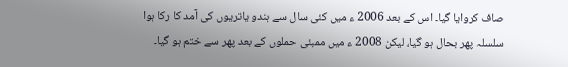صاف کروایا گیا۔ اس کے بعد 2006 ء میں کئی سال سے ہندو یاتریوں کی آمد کا رکا ہوا سلسلہ پھر بحال ہو گیا، لیکن 2008 ء میں ممبئی حملوں کے بعد پھر سے ختم ہو گیا۔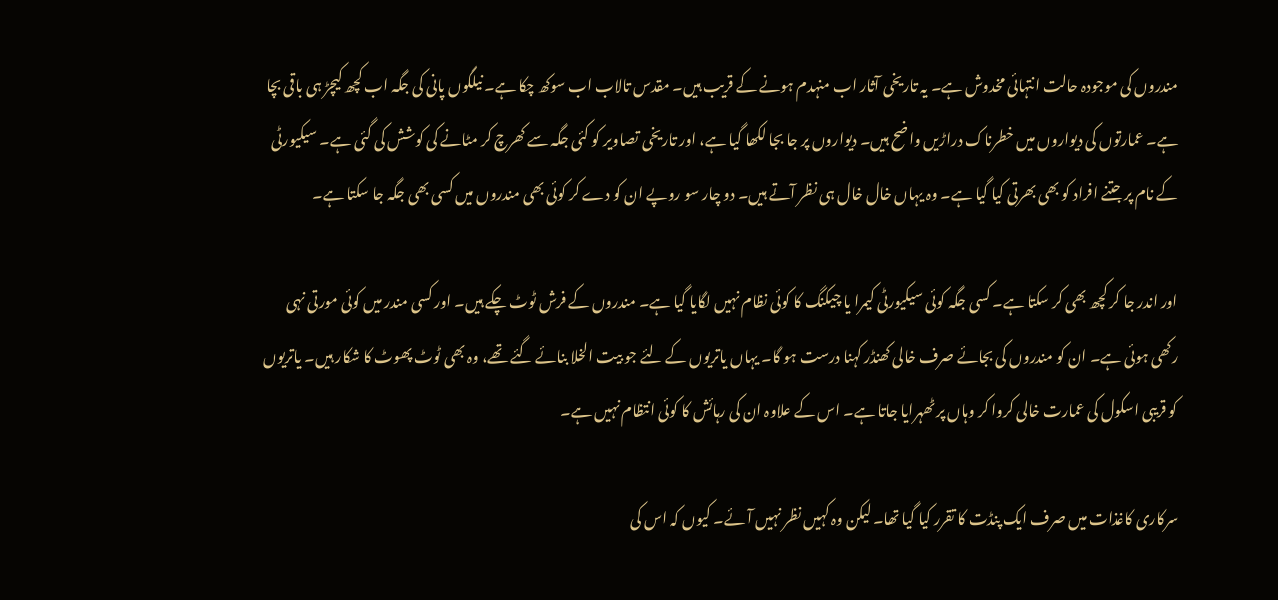مندروں کی موجودہ حالت انتہائی مخدوش ہے۔ یہ تاریخی آثار اب منہدم ہونے کے قریب ہیں۔ مقدس تالاب اب سوکھ چکا ہے۔ نیلگوں پانی کی جگہ اب کچھ کیچڑ ہی باقی بچا ہے۔ عمارتوں کی دیواروں میں خطرناک دراڑیں واضح ہیں۔ دیواروں پر جا بجا لکھا گیا ہے، اور تاریخی تصاویر کو کئی جگہ سے کھرچ کر مٹانے کی کوشش کی گئی ہے۔ سیکیورٹی کے نام پر جتنے افراد کو بھی بھرتی کیا گیا ہے۔ وہ یہاں خال خال ہی نظر آتے ہیں۔ دو چار سو روپے ان کو دے کر کوئی بھی مندروں میں کسی بھی جگہ جا سکتا ہے۔

اور اندر جا کر کچھ بھی کر سکتا ہے۔ کسی جگہ کوئی سیکیورٹی کیمرا یا چیکنگ کا کوئی نظام نہیں لگایا گیا ہے۔ مندروں کے فرش ٹوٹ چکے ہیں۔ اور کسی مندر میں کوئی مورتی نہی رکھی ہوئی ہے۔ ان کو مندروں کی بجائے صرف خالی کھنڈر کہنا درست ہو گا۔ یہاں یاتریوں کے لئے جو بیت الخلا بنائے گئے تھے، وہ بھی ٹوٹ پھوٹ کا شکار ہیں۔ یاتریوں کو قریبی اسکول کی عمارت خالی کروا کر وہاں پر ٹھہرایا جاتا ہے۔ اس کے علاوہ ان کی رہائش کا کوئی انتظام نہیں ہے۔

سرکاری کاغذات میں صرف ایک پنڈت کا تقرر کیا گیا تھا۔ لیکن وہ کہیں نظر نہیں آئے۔ کیوں کہ اس کی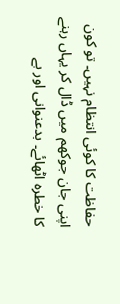حفاظت کا کوئی انتظام نہیں۔ تو کون اپنی جان جوکھم میں ڈال کر یہاں رہنے کا خطرہ اٹھائے۔ بدعنوانی اور بے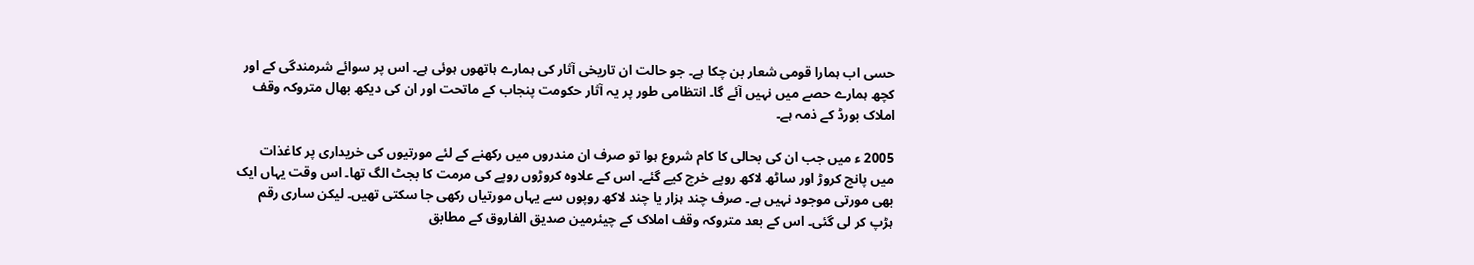حسی اب ہمارا قومی شعار بن چکا ہے۔ جو حالت ان تاریخی آثار کی ہمارے ہاتھوں ہوئی ہے۔ اس پر سوائے شرمندگی کے اور کچھ ہمارے حصے میں نہیں آئے گا۔ انتظامی طور پر یہ آثار حکومت پنجاب کے ماتحت اور ان کی دیکھ بھال متروکہ وقف املاک بورڈ کے ذمہ ہے۔

2005 ء میں جب ان کی بحالی کا کام شروع ہوا تو صرف ان مندروں میں رکھنے کے لئے مورتیوں کی خریداری پر کاغذات میں پانچ کروڑ اور ساٹھ لاکھ روپے خرچ کیے گئے۔ اس کے علاوہ کروڑوں روپے کی مرمت کا بجٹ الگ تھا۔ اس وقت یہاں ایک بھی مورتی موجود نہیں ہے۔ صرف چند ہزار یا چند لاکھ روپوں سے یہاں مورتیاں رکھی جا سکتی تھیں۔ لیکن ساری رقم ہڑپ کر لی گئی۔ اس کے بعد متروکہ وقف املاک کے چیئرمین صدیق الفاروق کے مطابق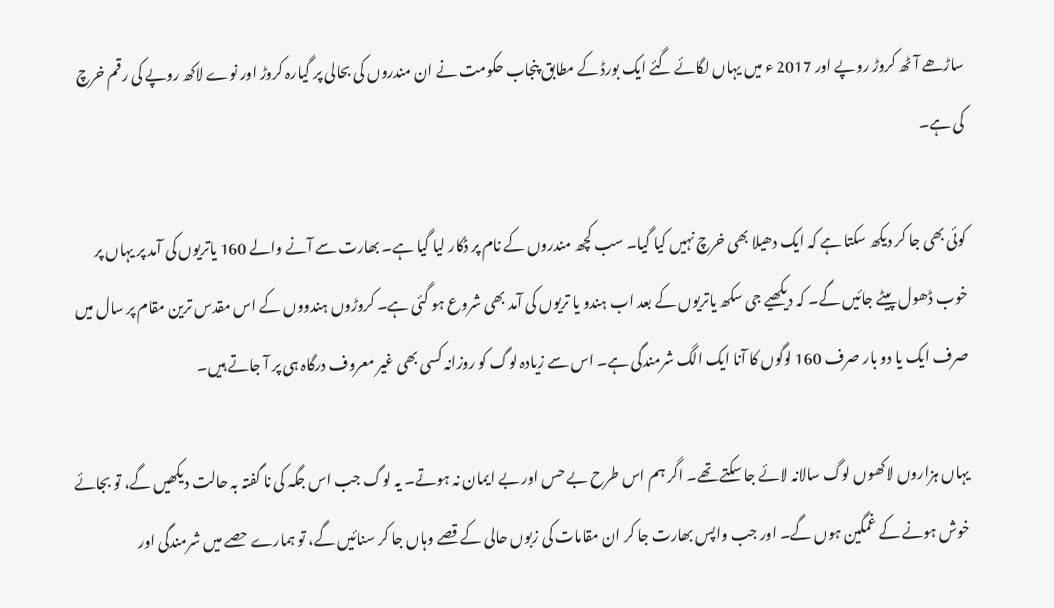ساڑھے آٹھ کروڑ روپے اور 2017 ء میں یہاں لگائے گئے ایک بورڈ کے مطابق پنجاب حکومت نے ان مندروں کی بحالی پر گیارہ کروڑ اور نوے لاکھ روپے کی رقم خرچ کی ہے۔

کوئی بھی جا کر دیکھ سکتا ہے کہ ایک دھیلا بھی خرچ نہیں کیا گیا۔ سب کچھ مندروں کے نام پر ڈکار لیا گیا ہے۔ بھارت سے آنے والے 160 یاتریوں کی آمد پر یہاں پر خوب ڈھول پیٹے جائیں گے۔ کہ دیکھیے جی سکھ یاتریوں کے بعد اب ہندو یا تریوں کی آمد بھی شروع ہو گئی ہے۔ کروڑوں ہندووں کے اس مقدس ترین مقام پر سال میں صرف ایک یا دو بار صرف 160 لوگوں کا آنا ایک الگ شرمندگی ہے۔ اس سے زیادہ لوگ کو روزانہ کسی بھی غیر معروف درگاہ ہی پر آ جاتے ہیں۔

یہاں ہزاروں لاکھوں لوگ سالانہ لائے جا سکتے تھے۔ اگر ہم اس طرح بے حس اور بے ایمان نہ ہوتے۔ یہ لوگ جب اس جگہ کی نا گفتہ بہ حالت دیکھیں گے، تو بجائے خوش ہونے کے غمگین ہوں گے۔ اور جب واپس بھارت جا کر ان مقامات کی زبوں حالی کے قصے وہاں جا کر سنائیں گے، تو ہمارے حصے میں شرمندگی اور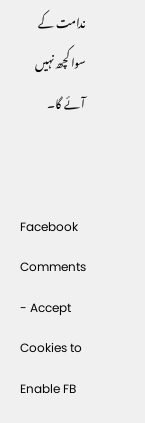ندامت کے سوا کچھ نہیں آئے گا۔


Facebook Comments - Accept Cookies to Enable FB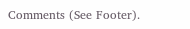Comments (See Footer).